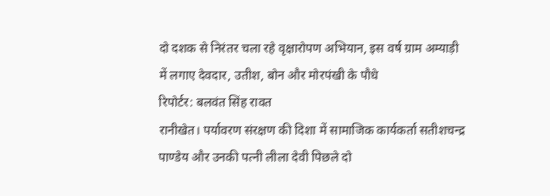दो दशक से निरंतर चला रहे वृक्षारोपण अभियान, इस वर्ष ग्राम अम्याड़ी में लगाए देवदार, उतीश, बोन और मोरपंखी के पौधे
रिपोर्टर: बलवंत सिंह रावत
रानीखेत। पर्यावरण संरक्षण की दिशा में सामाजिक कार्यकर्ता सतीशचन्द्र पाण्डेय और उनकी पत्नी लीला देवी पिछले दो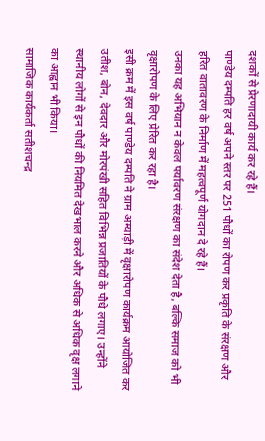दशकों से प्रेरणादायी कार्य कर रहे हैं।
पाण्डेय दम्पति हर वर्ष अपने स्तर पर 251 पौधों का रोपण कर प्रकृति के संरक्षण और हरित वातावरण के निर्माण में महत्वपूर्ण योगदान दे रहे हैं।
उनका यह अभियान न केवल पर्यावरण संरक्षण का संदेश देता है, बल्कि समाज को भी वृक्षारोपण के लिए प्रेरित कर रहा है।
इसी क्रम में इस वर्ष पाण्डेय दम्पति ने ग्राम अम्याड़ी में वृक्षारोपण कार्यक्रम आयोजित कर उतीश, बोन, देवदार और मोरपंखी सहित विभिन्न प्रजातियों के पौधे लगाए। उन्होंने स्थानीय लोगों से इन पौधों की नियमित देखभाल करने और अधिक से अधिक वृक्ष लगाने का आह्वान भी किया।
सामाजिक कार्यकर्ता सतीशचन्द्र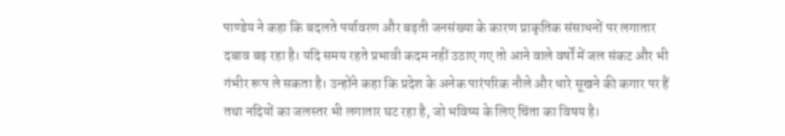पाण्डेय ने कहा कि बदलते पर्यावरण और बढ़ती जनसंख्या के कारण प्राकृतिक संसाधनों पर लगातार दबाव बढ़ रहा है। यदि समय रहते प्रभावी कदम नहीं उठाए गए तो आने वाले वर्षों में जल संकट और भी गंभीर रूप ले सकता है। उन्होंने कहा कि प्रदेश के अनेक पारंपरिक नौले और धारे सूखने की कगार पर हैं तथा नदियों का जलस्तर भी लगातार घट रहा है, जो भविष्य के लिए चिंता का विषय है।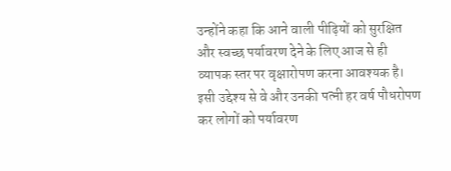उन्होंने कहा कि आने वाली पीढ़ियों को सुरक्षित और स्वच्छ पर्यावरण देने के लिए आज से ही व्यापक स्तर पर वृक्षारोपण करना आवश्यक है।
इसी उद्देश्य से वे और उनकी पत्नी हर वर्ष पौधरोपण कर लोगों को पर्यावरण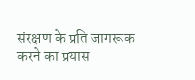संरक्षण के प्रति जागरूक करने का प्रयास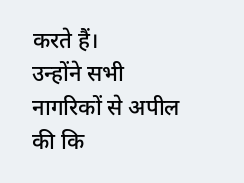करते हैं।
उन्होंने सभी नागरिकों से अपील की कि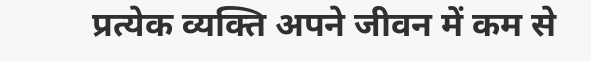प्रत्येक व्यक्ति अपने जीवन में कम से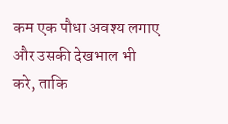कम एक पौधा अवश्य लगाए और उसकी देखभाल भी करे, ताकि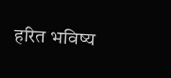हरित भविष्य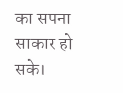का सपना साकार हो सके।